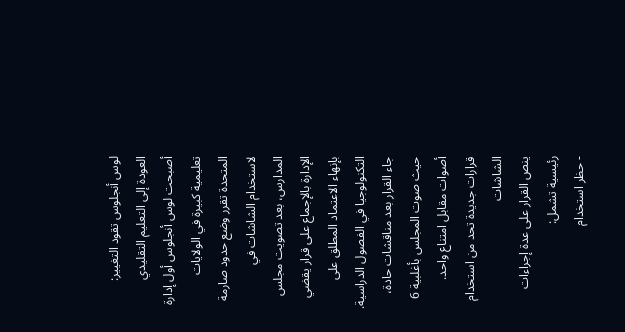لوس أنجلوس تقود التغيير: العودة إلى التعليم التقليدي
أصبحت لوس أنجلوس أول إدارة تعليمية كبيرة في الولايات المتحدة تقرر وضع حدود صارمة لاستخدام الشاشات في المدارس، بعد تصويت مجلس الإدارة بالإجماع على قرار يقضي بإنهاء الاعتماد المطلق على التكنولوجيا في الفصول الدراسية. جاء القرار بعد مناقشات حادة، حيث صوت المجلس بأغلبية 6 أصوات مقابل امتناع واحد.
قرارات جديدة تحد من استخدام الشاشات
ينص القرار على عدة إجراءات رئيسية تشمل:
- حظر استخدام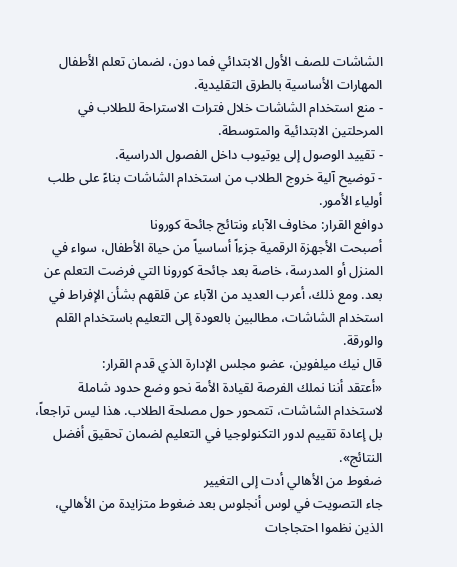الشاشات للصف الأول الابتدائي فما دون، لضمان تعلم الأطفال المهارات الأساسية بالطرق التقليدية.
- منع استخدام الشاشات خلال فترات الاستراحة للطلاب في المرحلتين الابتدائية والمتوسطة.
- تقييد الوصول إلى يوتيوب داخل الفصول الدراسية.
- توضيح آلية خروج الطلاب من استخدام الشاشات بناءً على طلب أولياء الأمور.
دوافع القرار: مخاوف الآباء ونتائج جائحة كورونا
أصبحت الأجهزة الرقمية جزءاً أساسياً من حياة الأطفال، سواء في المنزل أو المدرسة، خاصة بعد جائحة كورونا التي فرضت التعلم عن بعد. ومع ذلك، أعرب العديد من الآباء عن قلقهم بشأن الإفراط في استخدام الشاشات، مطالبين بالعودة إلى التعليم باستخدام القلم والورقة.
قال نيك ميلفوين، عضو مجلس الإدارة الذي قدم القرار:
«أعتقد أننا نملك الفرصة لقيادة الأمة نحو وضع حدود شاملة لاستخدام الشاشات، تتمحور حول مصلحة الطلاب. هذا ليس تراجعاً، بل إعادة تقييم لدور التكنولوجيا في التعليم لضمان تحقيق أفضل النتائج».
ضغوط من الأهالي أدت إلى التغيير
جاء التصويت في لوس أنجلوس بعد ضغوط متزايدة من الأهالي، الذين نظموا احتجاجات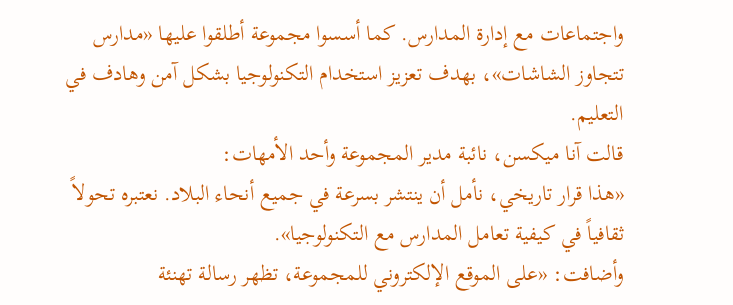واجتماعات مع إدارة المدارس. كما أسسوا مجموعة أطلقوا عليها «مدارس تتجاوز الشاشات»، بهدف تعزيز استخدام التكنولوجيا بشكل آمن وهادف في التعليم.
قالت آنا ميكسن، نائبة مدير المجموعة وأحد الأمهات:
«هذا قرار تاريخي، نأمل أن ينتشر بسرعة في جميع أنحاء البلاد. نعتبره تحولاً ثقافياً في كيفية تعامل المدارس مع التكنولوجيا».
وأضافت: «على الموقع الإلكتروني للمجموعة، تظهر رسالة تهنئة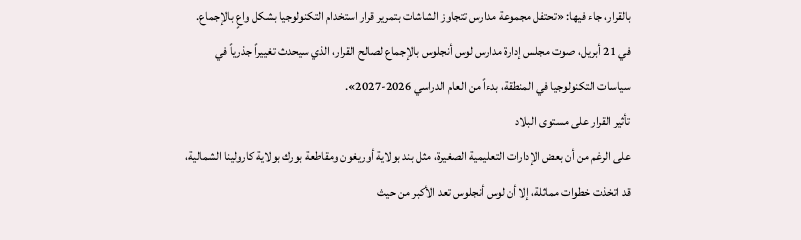بالقرار، جاء فيها: «تحتفل مجموعة مدارس تتجاوز الشاشات بتمرير قرار استخدام التكنولوجيا بشكل واعٍ بالإجماع. في 21 أبريل، صوت مجلس إدارة مدارس لوس أنجلوس بالإجماع لصالح القرار، الذي سيحدث تغييراً جذرياً في سياسات التكنولوجيا في المنطقة، بدءاً من العام الدراسي 2026-2027».
تأثير القرار على مستوى البلاد
على الرغم من أن بعض الإدارات التعليمية الصغيرة، مثل بند بولاية أوريغون ومقاطعة بورك بولاية كارولينا الشمالية، قد اتخذت خطوات مماثلة، إلا أن لوس أنجلوس تعد الأكبر من حيث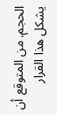الحجم. من المتوقع أن يشكل هذا القرار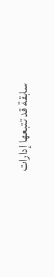سابقة قد تتبعها إدارات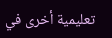تعليمية أخرى في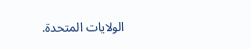الولايات المتحدة.